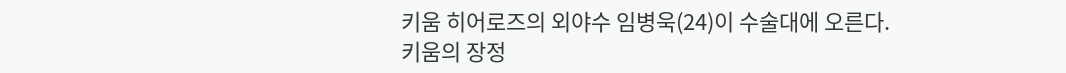키움 히어로즈의 외야수 임병욱(24)이 수술대에 오른다.
키움의 장정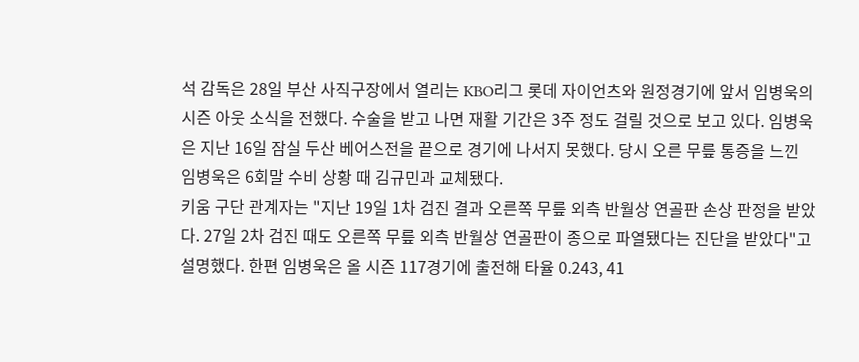석 감독은 28일 부산 사직구장에서 열리는 KBO리그 롯데 자이언츠와 원정경기에 앞서 임병욱의 시즌 아웃 소식을 전했다. 수술을 받고 나면 재활 기간은 3주 정도 걸릴 것으로 보고 있다. 임병욱은 지난 16일 잠실 두산 베어스전을 끝으로 경기에 나서지 못했다. 당시 오른 무릎 통증을 느낀 임병욱은 6회말 수비 상황 때 김규민과 교체됐다.
키움 구단 관계자는 "지난 19일 1차 검진 결과 오른쪽 무릎 외측 반월상 연골판 손상 판정을 받았다. 27일 2차 검진 때도 오른쪽 무릎 외측 반월상 연골판이 종으로 파열됐다는 진단을 받았다"고 설명했다. 한편 임병욱은 올 시즌 117경기에 출전해 타율 0.243, 41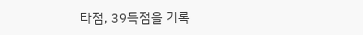타점, 39득점을 기록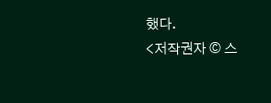했다.
<저작권자 © 스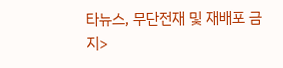타뉴스, 무단전재 및 재배포 금지>